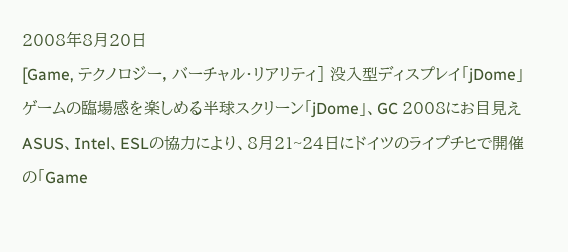2008年8月20日
[Game, テクノロジー, バーチャル・リアリティ] 没入型ディスプレイ「jDome」
ゲームの臨場感を楽しめる半球スクリーン「jDome」、GC 2008にお目見え
ASUS、Intel、ESLの協力により、8月21~24日にドイツのライプチヒで開催の「Game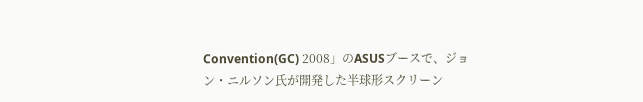Convention(GC) 2008」のASUSブースで、ジョン・ニルソン氏が開発した半球形スクリーン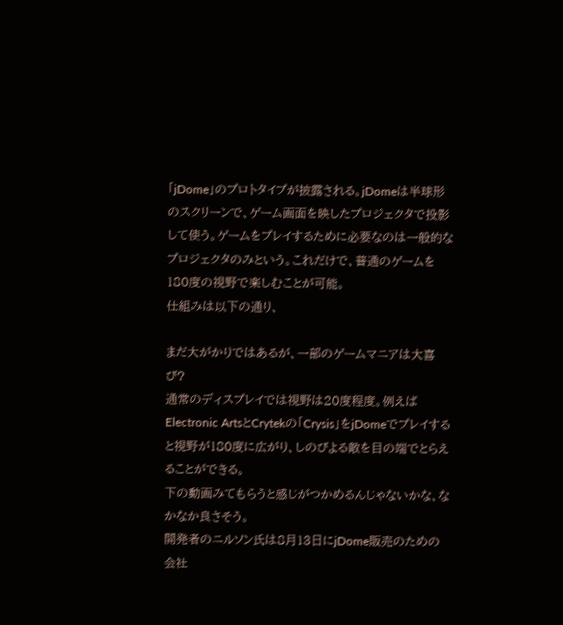「jDome」のプロトタイプが披露される。jDomeは半球形のスクリーンで、ゲーム画面を映したプロジェクタで投影して使う。ゲームをプレイするために必要なのは一般的なプロジェクタのみという。これだけで、普通のゲームを180度の視野で楽しむことが可能。
仕組みは以下の通り、

まだ大がかりではあるが、一部のゲームマニアは大喜び?
通常のディスプレイでは視野は20度程度。例えばElectronic ArtsとCrytekの「Crysis」をjDomeでプレイすると視野が180度に広がり、しのびよる敵を目の端でとらえることができる。
下の動画みてもらうと感じがつかめるんじゃないかな、なかなか良さそう。
開発者のニルソン氏は8月13日にjDome販売のための会社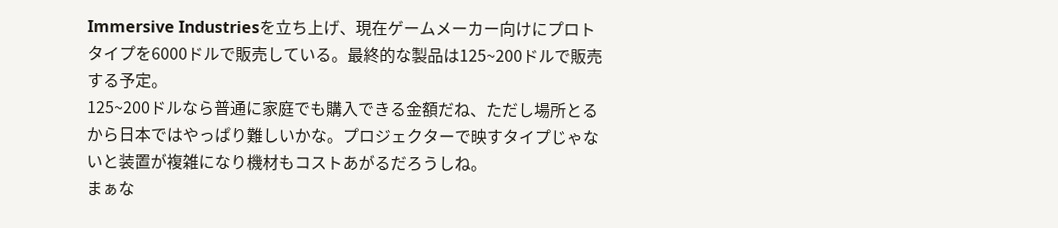Immersive Industriesを立ち上げ、現在ゲームメーカー向けにプロトタイプを6000ドルで販売している。最終的な製品は125~200ドルで販売する予定。
125~200ドルなら普通に家庭でも購入できる金額だね、ただし場所とるから日本ではやっぱり難しいかな。プロジェクターで映すタイプじゃないと装置が複雑になり機材もコストあがるだろうしね。
まぁな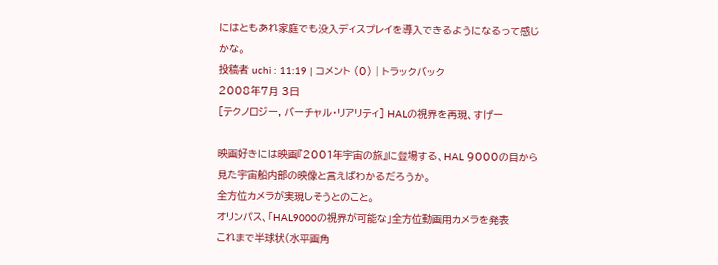にはともあれ家庭でも没入ディスプレイを導入できるようになるって感じかな。
投稿者 uchi : 11:19 | コメント (0) | トラックバック
2008年7月 3日
[テクノロジー, バーチャル・リアリティ] HALの視界を再現、すげー

映画好きには映画『2001年宇宙の旅』に登場する、HAL 9000の目から見た宇宙船内部の映像と言えばわかるだろうか。
全方位カメラが実現しそうとのこと。
オリンパス、「HAL9000の視界が可能な」全方位動画用カメラを発表
これまで半球状(水平画角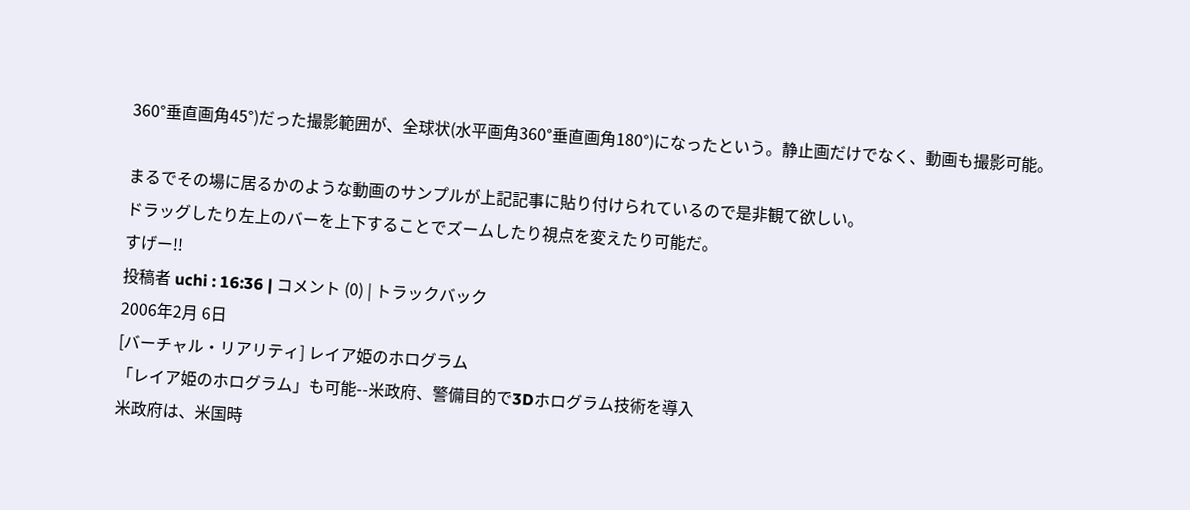360°垂直画角45°)だった撮影範囲が、全球状(水平画角360°垂直画角180°)になったという。静止画だけでなく、動画も撮影可能。

まるでその場に居るかのような動画のサンプルが上記記事に貼り付けられているので是非観て欲しい。
ドラッグしたり左上のバーを上下することでズームしたり視点を変えたり可能だ。
すげー!!
投稿者 uchi : 16:36 | コメント (0) | トラックバック
2006年2月 6日
[バーチャル・リアリティ] レイア姫のホログラム
「レイア姫のホログラム」も可能--米政府、警備目的で3Dホログラム技術を導入
米政府は、米国時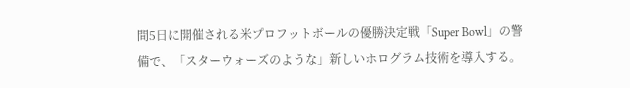間5日に開催される米プロフットボールの優勝決定戦「Super Bowl」の警備で、「スターウォーズのような」新しいホログラム技術を導入する。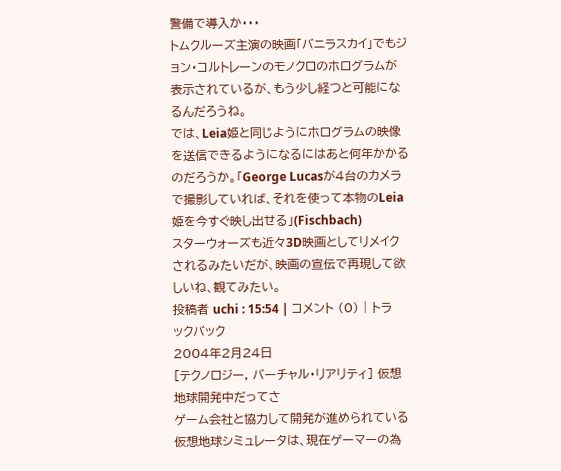警備で導入か・・・
トムクルーズ主演の映画「バニラスカイ」でもジョン・コルトレーンのモノクロのホログラムが表示されているが、もう少し経つと可能になるんだろうね。
では、Leia姫と同じようにホログラムの映像を送信できるようになるにはあと何年かかるのだろうか。「George Lucasが4台のカメラで撮影していれば、それを使って本物のLeia姫を今すぐ映し出せる」(Fischbach)
スターウォーズも近々3D映画としてリメイクされるみたいだが、映画の宣伝で再現して欲しいね、観てみたい。
投稿者 uchi : 15:54 | コメント (0) | トラックバック
2004年2月24日
[テクノロジー, バーチャル・リアリティ] 仮想地球開発中だってさ
ゲーム会社と協力して開発が進められている仮想地球シミュレータは、現在ゲーマーの為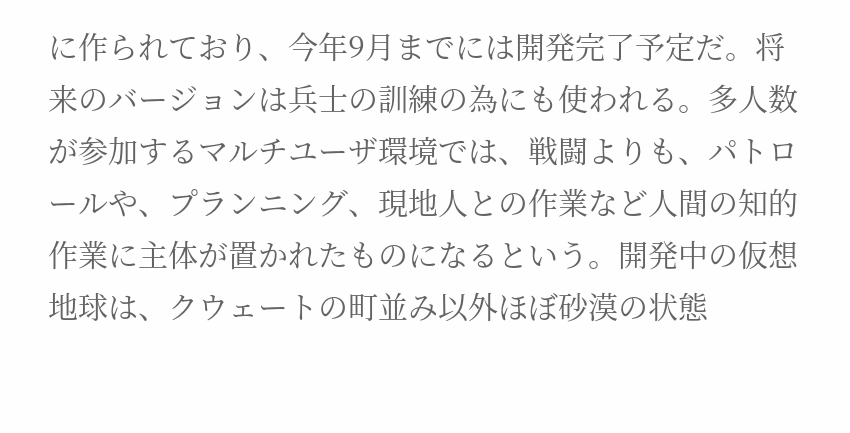に作られており、今年9月までには開発完了予定だ。将来のバージョンは兵士の訓練の為にも使われる。多人数が参加するマルチユーザ環境では、戦闘よりも、パトロールや、プランニング、現地人との作業など人間の知的作業に主体が置かれたものになるという。開発中の仮想地球は、クウェートの町並み以外ほぼ砂漠の状態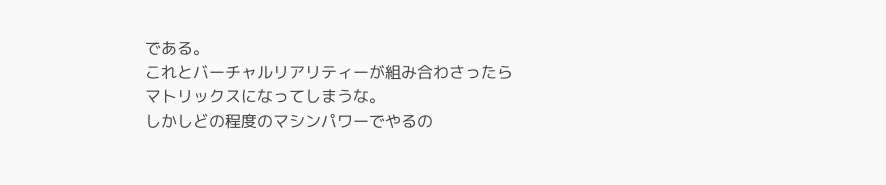である。
これとバーチャルリアリティーが組み合わさったらマトリックスになってしまうな。
しかしどの程度のマシンパワーでやるの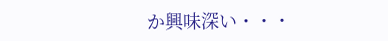か興味深い・・・